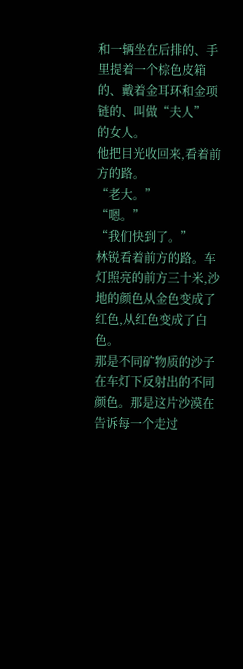和一辆坐在后排的、手里提着一个棕色皮箱的、戴着金耳环和金项链的、叫做“夫人”
的女人。
他把目光收回来,看着前方的路。
“老大。”
“嗯。”
“我们快到了。”
林锐看着前方的路。车灯照亮的前方三十米,沙地的颜色从金色变成了红色,从红色变成了白色。
那是不同矿物质的沙子在车灯下反射出的不同颜色。那是这片沙漠在告诉每一个走过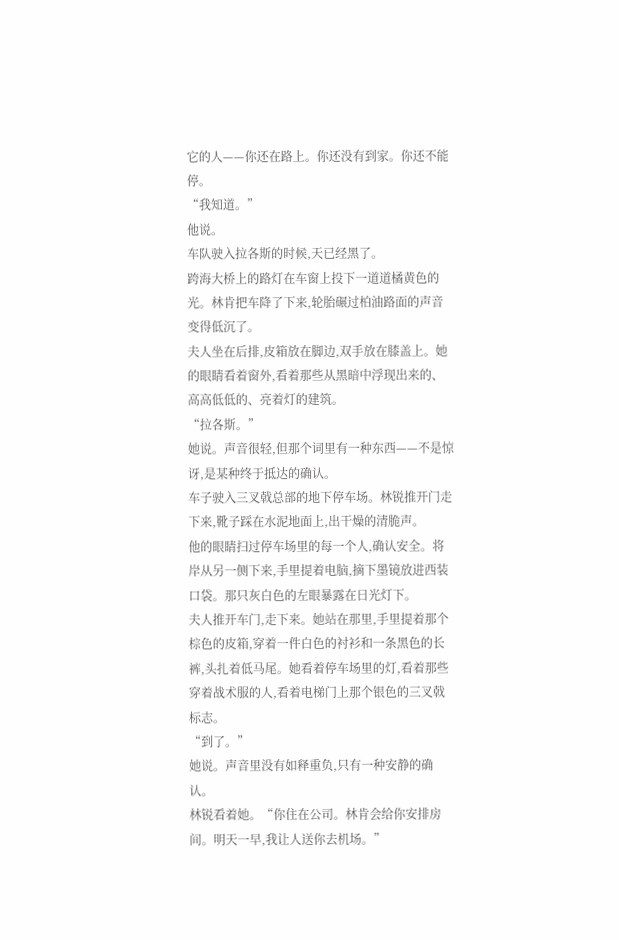它的人——你还在路上。你还没有到家。你还不能停。
“我知道。”
他说。
车队驶入拉各斯的时候,天已经黑了。
跨海大桥上的路灯在车窗上投下一道道橘黄色的光。林肯把车降了下来,轮胎碾过柏油路面的声音变得低沉了。
夫人坐在后排,皮箱放在脚边,双手放在膝盖上。她的眼睛看着窗外,看着那些从黑暗中浮现出来的、高高低低的、亮着灯的建筑。
“拉各斯。”
她说。声音很轻,但那个词里有一种东西——不是惊讶,是某种终于抵达的确认。
车子驶入三叉戟总部的地下停车场。林锐推开门走下来,靴子踩在水泥地面上,出干燥的清脆声。
他的眼睛扫过停车场里的每一个人,确认安全。将岸从另一侧下来,手里提着电脑,摘下墨镜放进西装口袋。那只灰白色的左眼暴露在日光灯下。
夫人推开车门,走下来。她站在那里,手里提着那个棕色的皮箱,穿着一件白色的衬衫和一条黑色的长裤,头扎着低马尾。她看着停车场里的灯,看着那些穿着战术服的人,看着电梯门上那个银色的三叉戟标志。
“到了。”
她说。声音里没有如释重负,只有一种安静的确认。
林锐看着她。“你住在公司。林肯会给你安排房间。明天一早,我让人送你去机场。”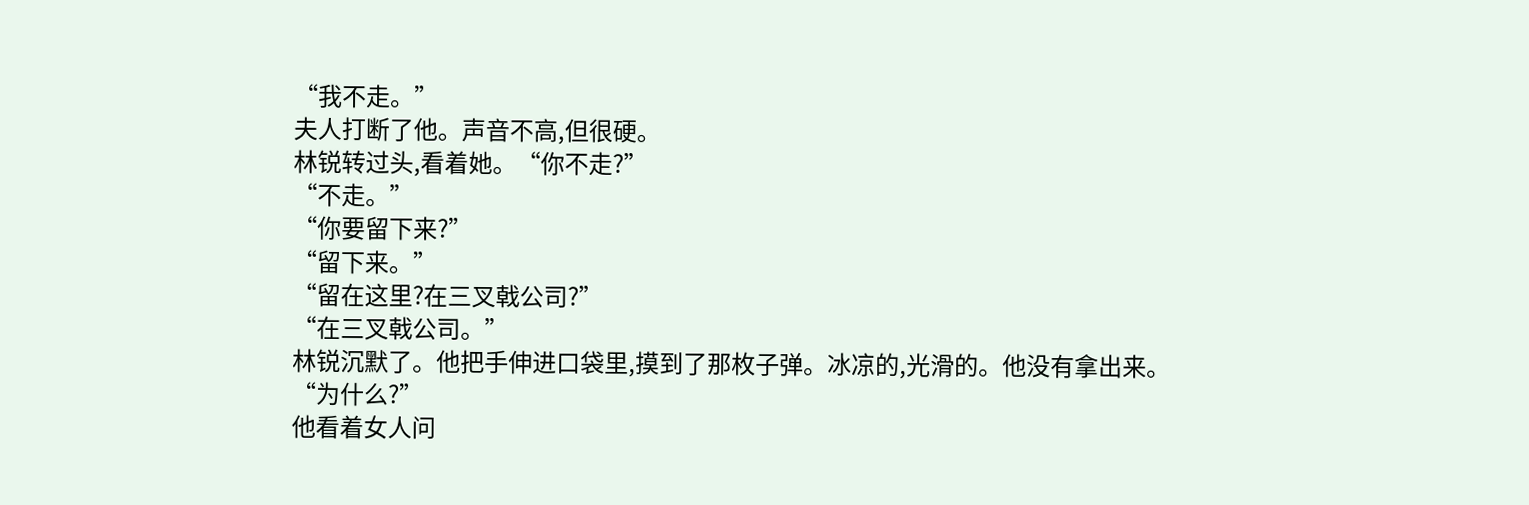“我不走。”
夫人打断了他。声音不高,但很硬。
林锐转过头,看着她。“你不走?”
“不走。”
“你要留下来?”
“留下来。”
“留在这里?在三叉戟公司?”
“在三叉戟公司。”
林锐沉默了。他把手伸进口袋里,摸到了那枚子弹。冰凉的,光滑的。他没有拿出来。
“为什么?”
他看着女人问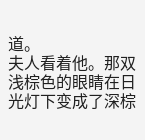道。
夫人看着他。那双浅棕色的眼睛在日光灯下变成了深棕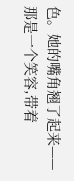色。她的嘴角翘了起来——那是一个笑容,带着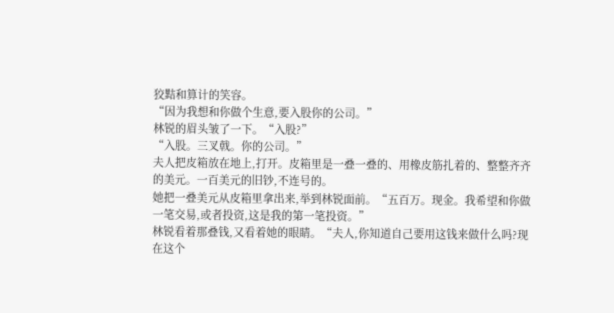狡黠和算计的笑容。
“因为我想和你做个生意,要入股你的公司。”
林锐的眉头皱了一下。“入股?”
“入股。三叉戟。你的公司。”
夫人把皮箱放在地上,打开。皮箱里是一叠一叠的、用橡皮筋扎着的、整整齐齐的美元。一百美元的旧钞,不连号的。
她把一叠美元从皮箱里拿出来,举到林锐面前。“五百万。现金。我希望和你做一笔交易,或者投资,这是我的第一笔投资。”
林锐看着那叠钱,又看着她的眼睛。“夫人,你知道自己要用这钱来做什么吗?现在这个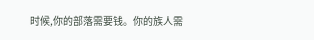时候,你的部落需要钱。你的族人需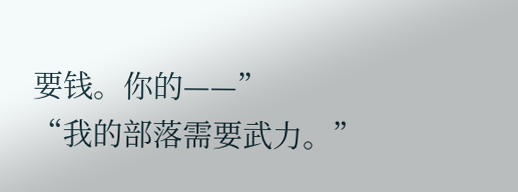要钱。你的——”
“我的部落需要武力。”